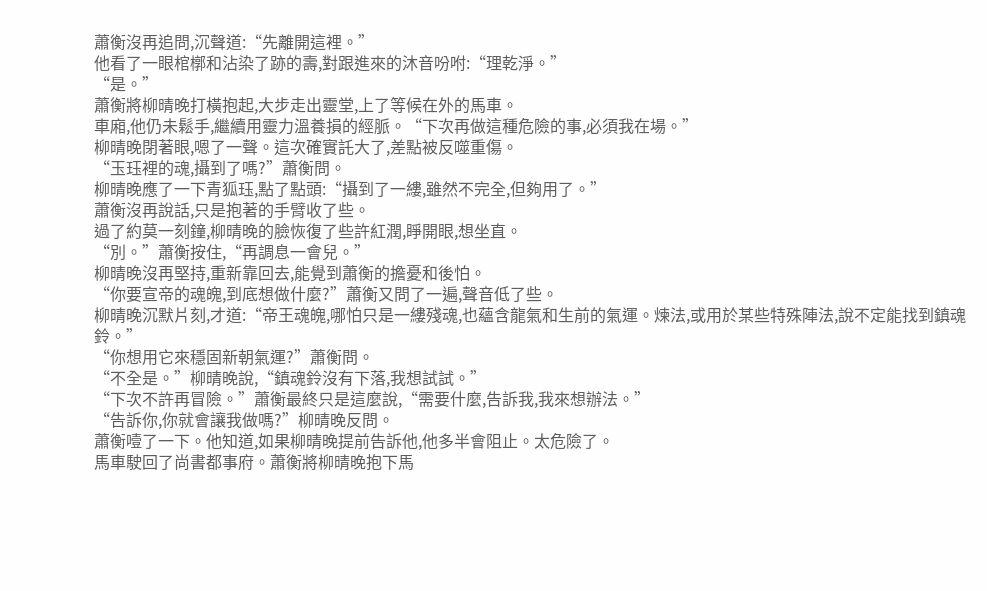蕭衡沒再追問,沉聲道:“先離開這裡。”
他看了一眼棺槨和沾染了跡的壽,對跟進來的沐音吩咐:“理乾淨。”
“是。”
蕭衡將柳晴晚打橫抱起,大步走出靈堂,上了等候在外的馬車。
車廂,他仍未鬆手,繼續用靈力溫養損的經脈。“下次再做這種危險的事,必須我在場。”
柳晴晚閉著眼,嗯了一聲。這次確實託大了,差點被反噬重傷。
“玉珏裡的魂,攝到了嗎?”蕭衡問。
柳晴晚應了一下青狐珏,點了點頭:“攝到了一縷,雖然不完全,但夠用了。”
蕭衡沒再說話,只是抱著的手臂收了些。
過了約莫一刻鐘,柳晴晚的臉恢復了些許紅潤,睜開眼,想坐直。
“別。”蕭衡按住,“再調息一會兒。”
柳晴晚沒再堅持,重新靠回去,能覺到蕭衡的擔憂和後怕。
“你要宣帝的魂魄,到底想做什麼?”蕭衡又問了一遍,聲音低了些。
柳晴晚沉默片刻,才道:“帝王魂魄,哪怕只是一縷殘魂,也蘊含龍氣和生前的氣運。煉法,或用於某些特殊陣法,說不定能找到鎮魂鈴。”
“你想用它來穩固新朝氣運?”蕭衡問。
“不全是。”柳晴晚說,“鎮魂鈴沒有下落,我想試試。”
“下次不許再冒險。”蕭衡最終只是這麼說,“需要什麼,告訴我,我來想辦法。”
“告訴你,你就會讓我做嗎?”柳晴晚反問。
蕭衡噎了一下。他知道,如果柳晴晚提前告訴他,他多半會阻止。太危險了。
馬車駛回了尚書都事府。蕭衡將柳晴晚抱下馬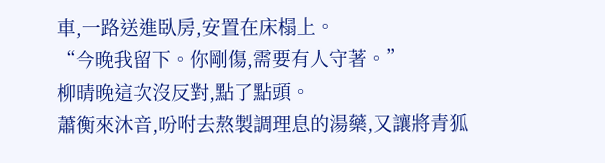車,一路送進臥房,安置在床榻上。
“今晚我留下。你剛傷,需要有人守著。”
柳晴晚這次沒反對,點了點頭。
蕭衡來沐音,吩咐去熬製調理息的湯藥,又讓將青狐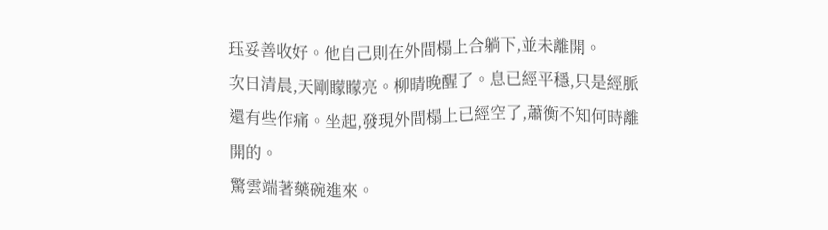珏妥善收好。他自己則在外間榻上合躺下,並未離開。
次日清晨,天剛矇矇亮。柳晴晚醒了。息已經平穩,只是經脈還有些作痛。坐起,發現外間榻上已經空了,蕭衡不知何時離開的。
驚雲端著藥碗進來。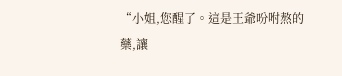“小姐,您醒了。這是王爺吩咐熬的藥,讓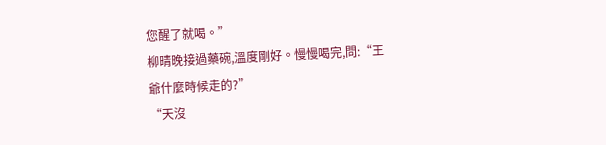您醒了就喝。”
柳晴晚接過藥碗,溫度剛好。慢慢喝完,問:“王爺什麼時候走的?”
“天沒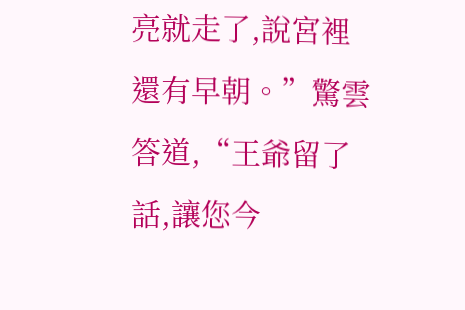亮就走了,說宮裡還有早朝。”驚雲答道,“王爺留了話,讓您今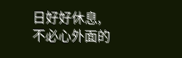日好好休息,不必心外面的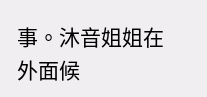事。沐音姐姐在外面候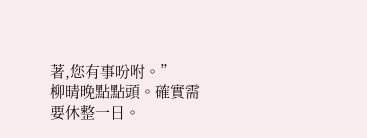著,您有事吩咐。”
柳晴晚點點頭。確實需要休整一日。